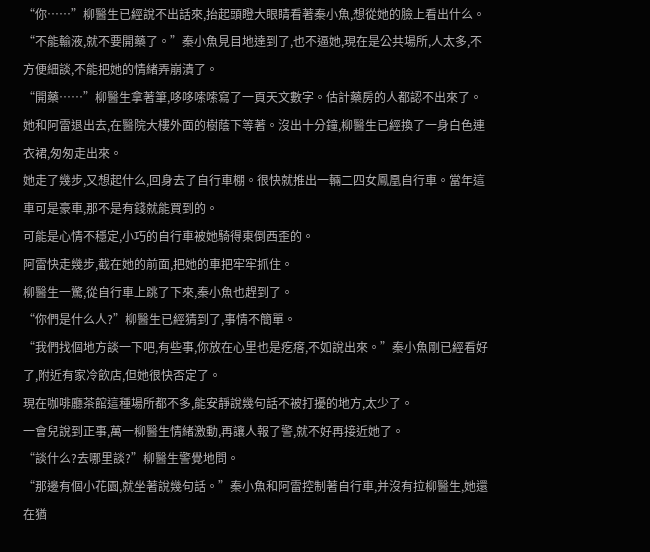“你……”柳醫生已經說不出話來,抬起頭瞪大眼睛看著秦小魚,想從她的臉上看出什么。
“不能輸液,就不要開藥了。”秦小魚見目地達到了,也不逼她,現在是公共場所,人太多,不方便細談,不能把她的情緒弄崩潰了。
“開藥……”柳醫生拿著筆,哆哆嗦嗦寫了一頁天文數字。估計藥房的人都認不出來了。
她和阿雷退出去,在醫院大樓外面的樹蔭下等著。沒出十分鐘,柳醫生已經換了一身白色連衣裙,匆匆走出來。
她走了幾步,又想起什么,回身去了自行車棚。很快就推出一輛二四女鳳凰自行車。當年這車可是豪車,那不是有錢就能買到的。
可能是心情不穩定,小巧的自行車被她騎得東倒西歪的。
阿雷快走幾步,截在她的前面,把她的車把牢牢抓住。
柳醫生一驚,從自行車上跳了下來,秦小魚也趕到了。
“你們是什么人?”柳醫生已經猜到了,事情不簡單。
“我們找個地方談一下吧,有些事,你放在心里也是疙瘩,不如說出來。”秦小魚剛已經看好了,附近有家冷飲店,但她很快否定了。
現在咖啡廳茶館這種場所都不多,能安靜說幾句話不被打擾的地方,太少了。
一會兒說到正事,萬一柳醫生情緒激動,再讓人報了警,就不好再接近她了。
“談什么?去哪里談?”柳醫生警覺地問。
“那邊有個小花園,就坐著說幾句話。”秦小魚和阿雷控制著自行車,并沒有拉柳醫生,她還在猶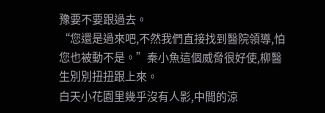豫要不要跟過去。
“您還是過來吧,不然我們直接找到醫院領導,怕您也被動不是。”秦小魚這個威脅很好使,柳醫生別別扭扭跟上來。
白天小花園里幾乎沒有人影,中間的涼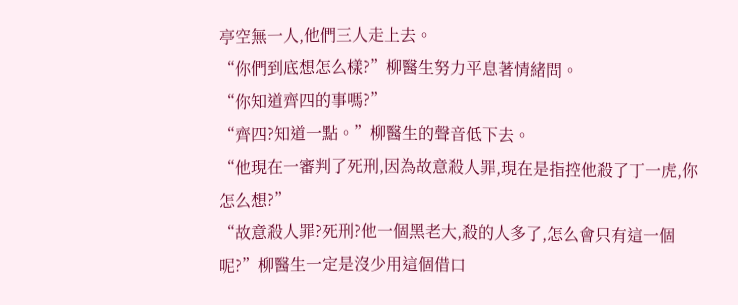亭空無一人,他們三人走上去。
“你們到底想怎么樣?”柳醫生努力平息著情緒問。
“你知道齊四的事嗎?”
“齊四?知道一點。”柳醫生的聲音低下去。
“他現在一審判了死刑,因為故意殺人罪,現在是指控他殺了丁一虎,你怎么想?”
“故意殺人罪?死刑?他一個黑老大,殺的人多了,怎么會只有這一個呢?”柳醫生一定是沒少用這個借口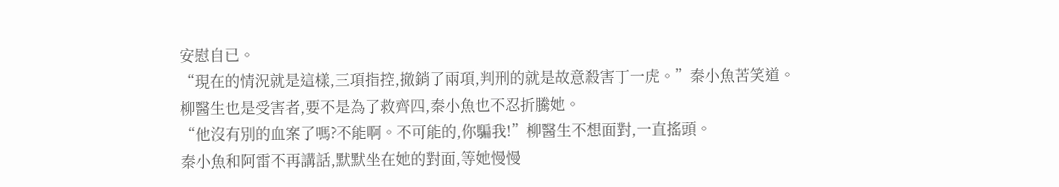安慰自已。
“現在的情況就是這樣,三項指控,撤銷了兩項,判刑的就是故意殺害丁一虎。”秦小魚苦笑道。
柳醫生也是受害者,要不是為了救齊四,秦小魚也不忍折騰她。
“他沒有別的血案了嗎?不能啊。不可能的,你騙我!”柳醫生不想面對,一直搖頭。
秦小魚和阿雷不再講話,默默坐在她的對面,等她慢慢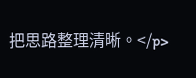把思路整理清晰。</p>